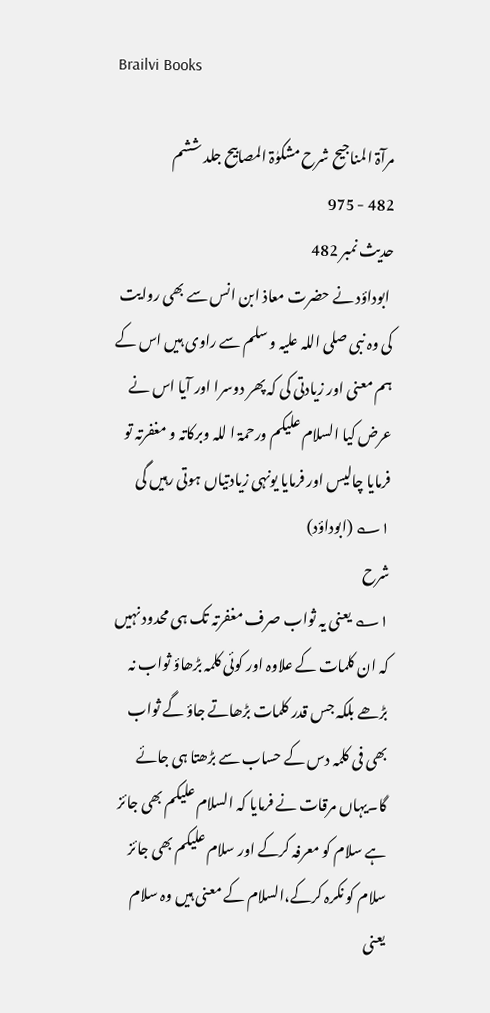Brailvi Books

مرآۃ المناجیح شرح مشکوٰۃ المصابیح جلد ششم
482 - 975
حدیث نمبر 482
 ابوداؤد نے حضرت معاذ ابن انس سے بھی روایت کی وہ نبی صلی اللہ علیہ و سلم سے راوی ہیں اس کے ہم معنی اور زیادتی کی کہ پھر دوسرا اور آیا اس نے عرض کیا السلام علیکم ورحمۃ ا للہ وبرکاتہ و مغفرتہ تو فرمایا چالیس اور فرمایا یونہی زیادتیاں ہوتی رہیں گی ۱؎ (ابوداؤد)
شرح
۱؎ یعنی یہ ثواب صرف مغفرتہ تک ہی محدود نہیں کہ ان کلمات کے علاوہ اور کوئی کلمہ بڑھاؤ ثواب نہ بڑھے بلکہ جس قدر کلمات بڑھاتے جاؤ گے ثواب بھی فی کلمہ دس کے حساب سے بڑھتا ہی جائے گا۔یہاں مرقات نے فرمایا کہ السلام علیکم بھی جائز ہے سلام کو معرفہ کرکے اور سلام علیکم بھی جائز سلام کو نکرہ کرکے،السلام کے معنی ہیں وہ سلام یعنی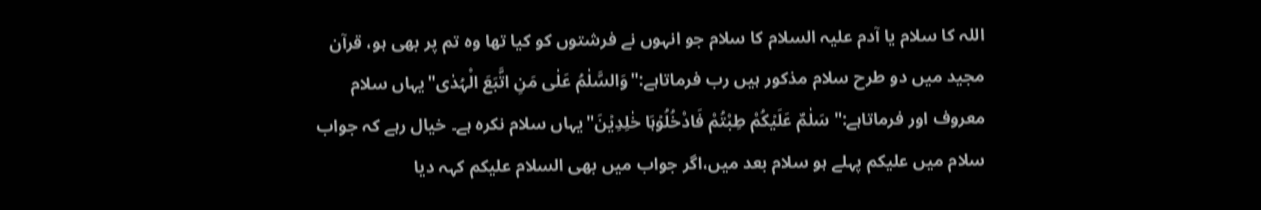اللہ کا سلام یا آدم علیہ السلام کا سلام جو انہوں نے فرشتوں کو کیا تھا وہ تم پر بھی ہو، قرآن مجید میں دو طرح سلام مذکور ہیں رب فرماتاہے:"وَالسَّلٰمُ عَلٰی مَنِ اتَّبَعَ الْہُدٰی"یہاں سلام معروف اور فرماتاہے:"سَلٰمٌ عَلَیۡکُمْ طِبْتُمْ فَادْخُلُوۡہَا خٰلِدِیۡنَ"یہاں سلام نکرہ ہے۔ خیال رہے کہ جواب سلام میں علیکم پہلے ہو سلام بعد میں،اگر جواب میں بھی السلام علیکم کہہ دیا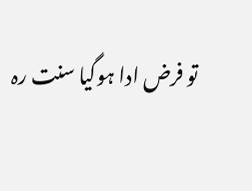تو فرض ادا ہوگیا سنت رہ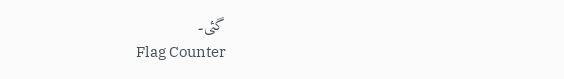گئی۔
Flag Counter